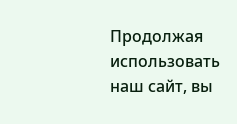Продолжая использовать наш сайт, вы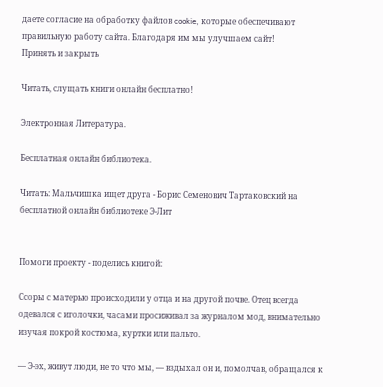даете согласие на обработку файлов cookie, которые обеспечивают правильную работу сайта. Благодаря им мы улучшаем сайт!
Принять и закрыть

Читать, слущать книги онлайн бесплатно!

Электронная Литература.

Бесплатная онлайн библиотека.

Читать: Мальчишка ищет друга - Борис Семенович Тартаковский на бесплатной онлайн библиотеке Э-Лит


Помоги проекту - поделись книгой:

Ссоры с матерью происходили у отца и на другой почве. Отец всегда одевался с иголочки, часами просиживал за журналом мод, внимательно изучая покрой костюма, куртки или пальто.

— Э-эх, живут люди, не то что мы, — вздыхал он и, помолчав, обращался к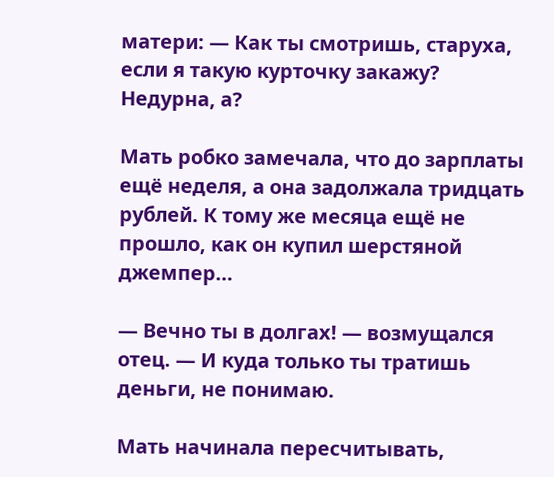матери: — Как ты смотришь, старуха, если я такую курточку закажу? Недурна, а?

Мать робко замечала, что до зарплаты ещё неделя, а она задолжала тридцать рублей. К тому же месяца ещё не прошло, как он купил шерстяной джемпер…

— Вечно ты в долгах! — возмущался отец. — И куда только ты тратишь деньги, не понимаю.

Мать начинала пересчитывать,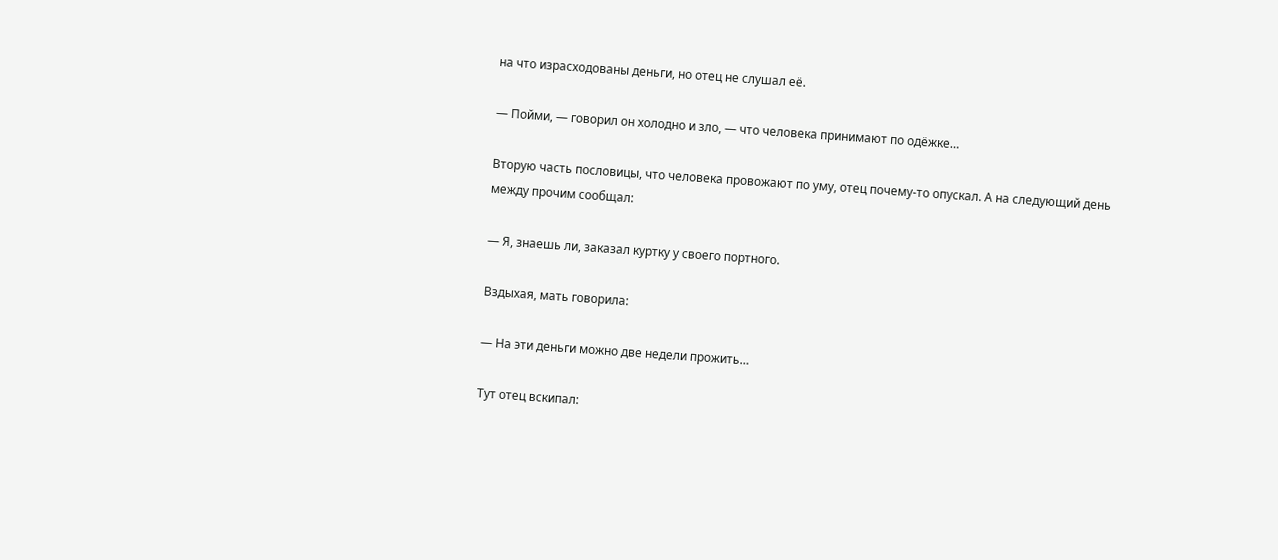на что израсходованы деньги, но отец не слушал её.

— Пойми, — говорил он холодно и зло, — что человека принимают по одёжке…

Вторую часть пословицы, что человека провожают по уму, отец почему-то опускал. А на следующий день между прочим сообщал:

— Я, знаешь ли, заказал куртку у своего портного.

Вздыхая, мать говорила:

— На эти деньги можно две недели прожить…

Тут отец вскипал: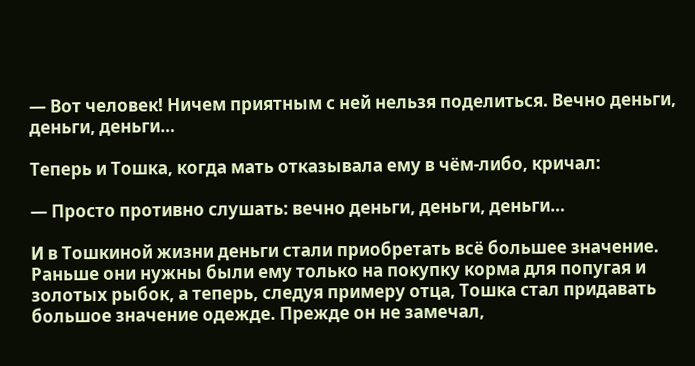— Вот человек! Ничем приятным с ней нельзя поделиться. Вечно деньги, деньги, деньги…

Теперь и Тошка, когда мать отказывала ему в чём-либо, кричал:

— Просто противно слушать: вечно деньги, деньги, деньги…

И в Тошкиной жизни деньги стали приобретать всё большее значение. Раньше они нужны были ему только на покупку корма для попугая и золотых рыбок, а теперь, следуя примеру отца, Тошка стал придавать большое значение одежде. Прежде он не замечал,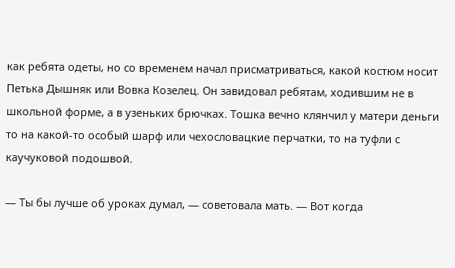как ребята одеты, но со временем начал присматриваться, какой костюм носит Петька Дышняк или Вовка Козелец. Он завидовал ребятам, ходившим не в школьной форме, а в узеньких брючках. Тошка вечно клянчил у матери деньги то на какой-то особый шарф или чехословацкие перчатки, то на туфли с каучуковой подошвой.

— Ты бы лучше об уроках думал, — советовала мать. — Вот когда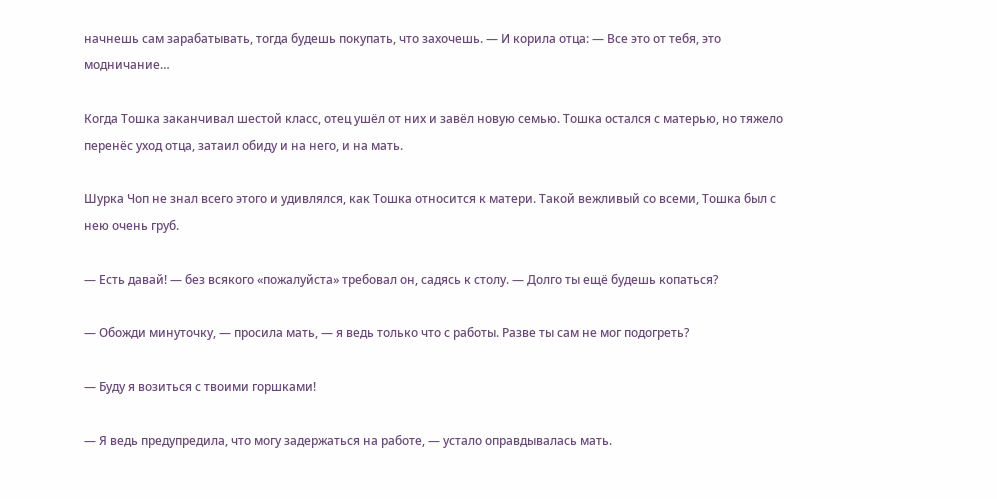начнешь сам зарабатывать, тогда будешь покупать, что захочешь. — И корила отца: — Все это от тебя, это модничание…

Когда Тошка заканчивал шестой класс, отец ушёл от них и завёл новую семью. Тошка остался с матерью, но тяжело перенёс уход отца, затаил обиду и на него, и на мать.

Шурка Чоп не знал всего этого и удивлялся, как Тошка относится к матери. Такой вежливый со всеми, Тошка был с нею очень груб.

— Есть давай! — без всякого «пожалуйста» требовал он, садясь к столу. — Долго ты ещё будешь копаться?

— Обожди минуточку, — просила мать, — я ведь только что с работы. Разве ты сам не мог подогреть?

— Буду я возиться с твоими горшками!

— Я ведь предупредила, что могу задержаться на работе, — устало оправдывалась мать.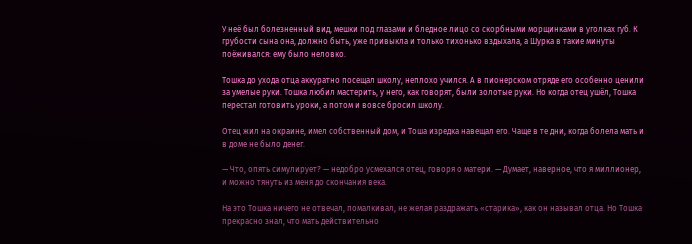У неё был болезненный вид, мешки под глазами и бледное лицо со скорбными морщинками в уголках губ. К грубости сына она, должно быть, уже привыкла и только тихонько вздыхала, а Шурка в такие минуты поёживался: ему было неловко.

Тошка до ухода отца аккуратно посещал школу, неплохо учился. А в пионерском отряде его особенно ценили за умелые руки. Тошка любил мастерить, у него, как говорят, были золотые руки. Но когда отец ушёл, Тошка перестал готовить уроки, а потом и вовсе бросил школу.

Отец жил на окраине, имел собственный дом, и Тоша изредка навещал его. Чаще в те дни, когда болела мать и в доме не было денег.

— Что, опять симулирует? — недобро усмехался отец, говоря о матери. — Думает, наверное, что я миллионер, и можно тянуть из меня до скончания века.

На это Тошка ничего не отвечал, помалкивал, не желая раздражать «старика», как он называл отца. Но Тошка прекрасно знал, что мать действительно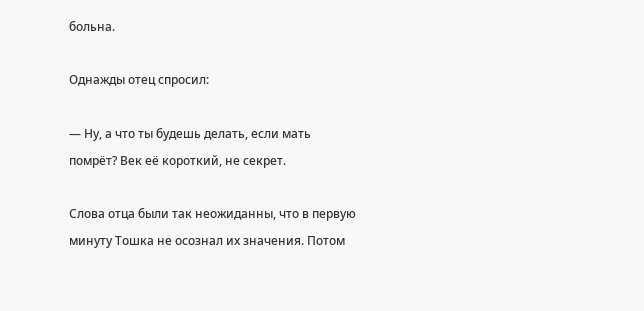больна.

Однажды отец спросил:

— Ну, а что ты будешь делать, если мать помрёт? Век её короткий, не секрет.

Слова отца были так неожиданны, что в первую минуту Тошка не осознал их значения. Потом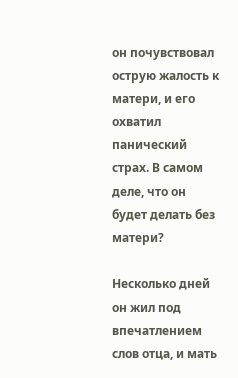он почувствовал острую жалость к матери, и его охватил панический страх. В самом деле, что он будет делать без матери?

Несколько дней он жил под впечатлением слов отца, и мать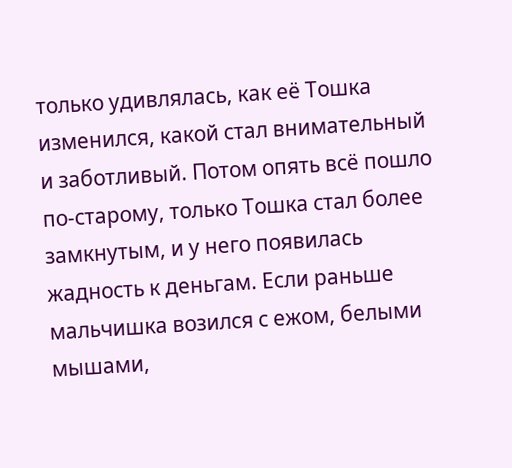только удивлялась, как её Тошка изменился, какой стал внимательный и заботливый. Потом опять всё пошло по-старому, только Тошка стал более замкнутым, и у него появилась жадность к деньгам. Если раньше мальчишка возился с ежом, белыми мышами,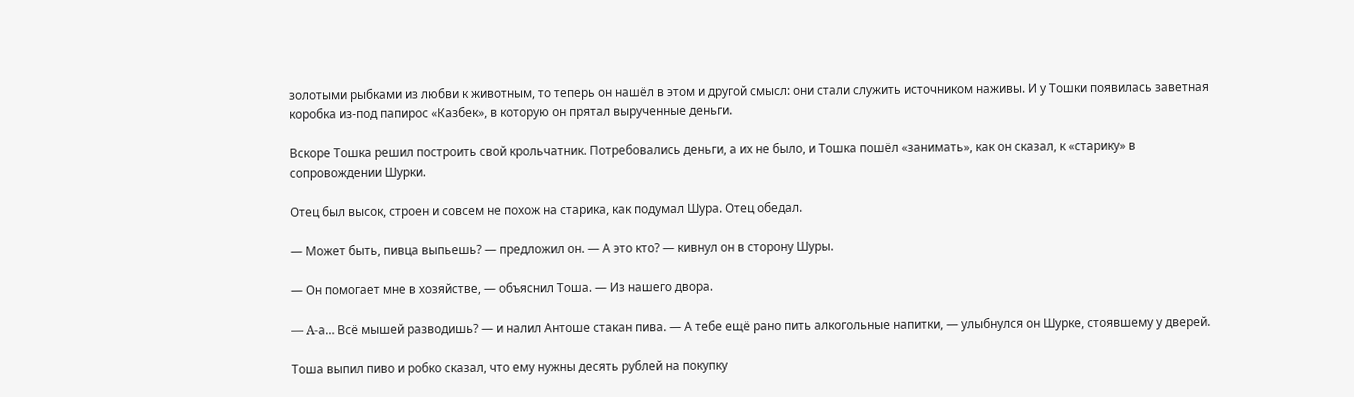золотыми рыбками из любви к животным, то теперь он нашёл в этом и другой смысл: они стали служить источником наживы. И у Тошки появилась заветная коробка из-под папирос «Казбек», в которую он прятал вырученные деньги.

Вскоре Тошка решил построить свой крольчатник. Потребовались деньги, а их не было, и Тошка пошёл «занимать», как он сказал, к «старику» в сопровождении Шурки.

Отец был высок, строен и совсем не похож на старика, как подумал Шура. Отец обедал.

— Может быть, пивца выпьешь? — предложил он. — А это кто? — кивнул он в сторону Шуры.

— Он помогает мне в хозяйстве, — объяснил Тоша. — Из нашего двора.

— A-а… Всё мышей разводишь? — и налил Антоше стакан пива. — А тебе ещё рано пить алкогольные напитки, — улыбнулся он Шурке, стоявшему у дверей.

Тоша выпил пиво и робко сказал, что ему нужны десять рублей на покупку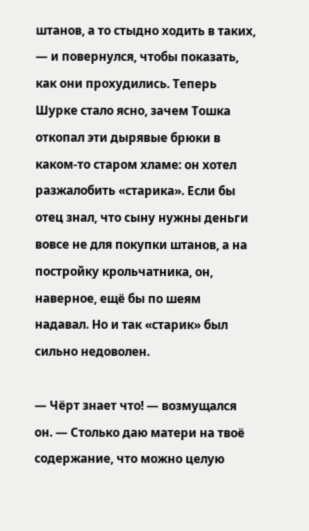штанов, а то стыдно ходить в таких, — и повернулся, чтобы показать, как они прохудились. Теперь Шурке стало ясно, зачем Тошка откопал эти дырявые брюки в каком-то старом хламе: он хотел разжалобить «старика». Если бы отец знал, что сыну нужны деньги вовсе не для покупки штанов, а на постройку крольчатника, он, наверное, ещё бы по шеям надавал. Но и так «старик» был сильно недоволен.

— Чёрт знает что! — возмущался он. — Столько даю матери на твоё содержание, что можно целую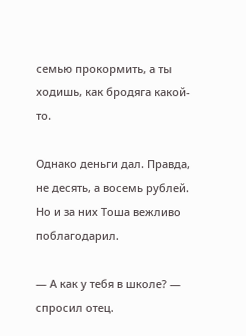семью прокормить, а ты ходишь, как бродяга какой-то.

Однако деньги дал. Правда, не десять, а восемь рублей. Но и за них Тоша вежливо поблагодарил.

— А как у тебя в школе? — спросил отец.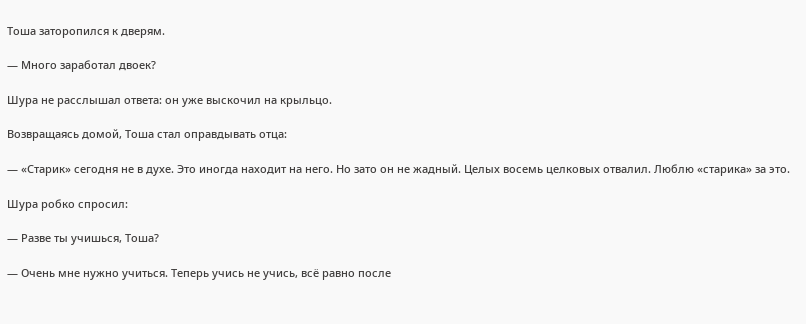Тоша заторопился к дверям.

— Много заработал двоек?

Шура не расслышал ответа: он уже выскочил на крыльцо.

Возвращаясь домой, Тоша стал оправдывать отца:

— «Старик» сегодня не в духе. Это иногда находит на него. Но зато он не жадный. Целых восемь целковых отвалил. Люблю «старика» за это.

Шура робко спросил:

— Разве ты учишься, Тоша?

— Очень мне нужно учиться. Теперь учись не учись, всё равно после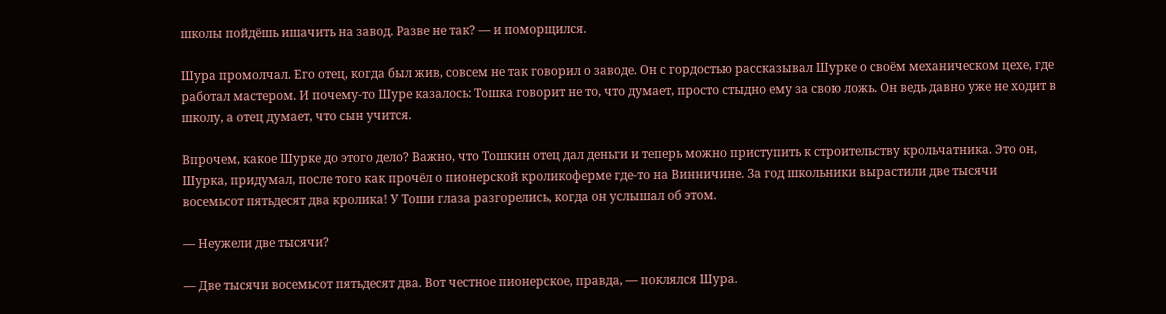школы пойдёшь ишачить на завод. Разве не так? — и поморщился.

Шура промолчал. Его отец, когда был жив, совсем не так говорил о заводе. Он с гордостью рассказывал Шурке о своём механическом цехе, где работал мастером. И почему-то Шуре казалось: Тошка говорит не то, что думает, просто стыдно ему за свою ложь. Он ведь давно уже не ходит в школу, а отец думает, что сын учится.

Впрочем, какое Шурке до этого дело? Важно, что Тошкин отец дал деньги и теперь можно приступить к строительству крольчатника. Это он, Шурка, придумал, после того как прочёл о пионерской кроликоферме где-то на Винничине. За год школьники вырастили две тысячи восемьсот пятьдесят два кролика! У Тоши глаза разгорелись, когда он услышал об этом.

— Неужели две тысячи?

— Две тысячи восемьсот пятьдесят два. Вот честное пионерское, правда, — поклялся Шура.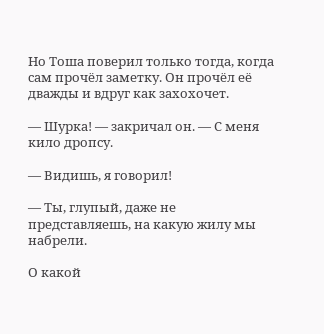Но Тоша поверил только тогда, когда сам прочёл заметку. Он прочёл её дважды и вдруг как захохочет.

— Шурка! — закричал он. — С меня кило дропсу.

— Видишь, я говорил!

— Ты, глупый, даже не представляешь, на какую жилу мы набрели.

О какой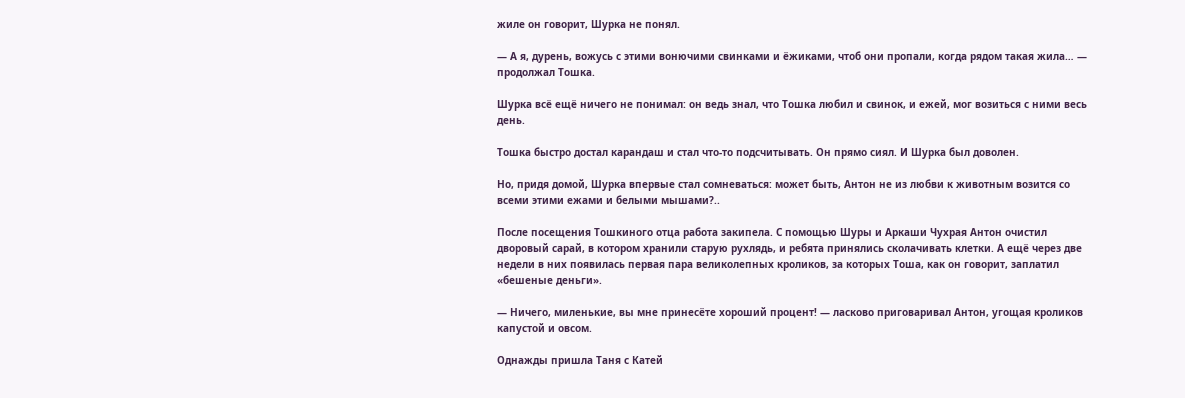жиле он говорит, Шурка не понял.

— А я, дурень, вожусь с этими вонючими свинками и ёжиками, чтоб они пропали, когда рядом такая жила… — продолжал Тошка.

Шурка всё ещё ничего не понимал: он ведь знал, что Тошка любил и свинок, и ежей, мог возиться с ними весь день.

Тошка быстро достал карандаш и стал что-то подсчитывать. Он прямо сиял. И Шурка был доволен.

Но, придя домой, Шурка впервые стал сомневаться: может быть, Антон не из любви к животным возится со всеми этими ежами и белыми мышами?..

После посещения Тошкиного отца работа закипела. С помощью Шуры и Аркаши Чухрая Антон очистил дворовый сарай, в котором хранили старую рухлядь, и ребята принялись сколачивать клетки. А ещё через две недели в них появилась первая пара великолепных кроликов, за которых Тоша, как он говорит, заплатил «бешеные деньги».

— Ничего, миленькие, вы мне принесёте хороший процент! — ласково приговаривал Антон, угощая кроликов капустой и овсом.

Однажды пришла Таня с Катей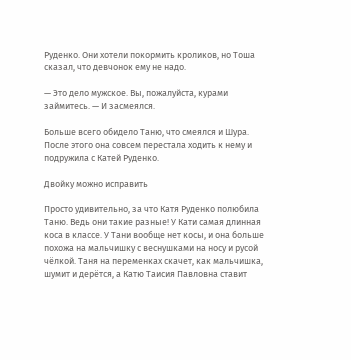Руденко. Они хотели покормить кроликов, но Тоша сказал, что девчонок ему не надо.

— Это дело мужское. Вы, пожалуйста, курами займитесь. — И засмеялся.

Больше всего обидело Таню, что смеялся и Шура. После этого она совсем перестала ходить к нему и подружила с Катей Руденко.

Двойку можно исправить

Просто удивительно, за что Катя Руденко полюбила Таню. Ведь они такие разные! У Кати самая длинная коса в классе. У Тани вообще нет косы, и она больше похожа на мальчишку с веснушками на носу и русой чёлкой. Таня на переменках скачет, как мальчишка, шумит и дерётся, а Катю Таисия Павловна ставит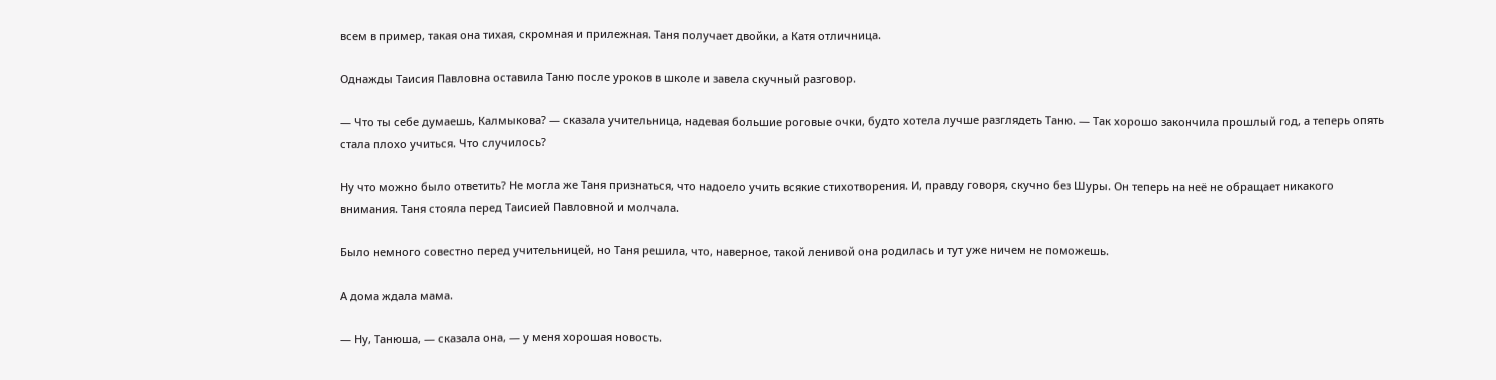всем в пример, такая она тихая, скромная и прилежная. Таня получает двойки, а Катя отличница.

Однажды Таисия Павловна оставила Таню после уроков в школе и завела скучный разговор.

— Что ты себе думаешь, Калмыкова? — сказала учительница, надевая большие роговые очки, будто хотела лучше разглядеть Таню. — Так хорошо закончила прошлый год, а теперь опять стала плохо учиться. Что случилось?

Ну что можно было ответить? Не могла же Таня признаться, что надоело учить всякие стихотворения. И, правду говоря, скучно без Шуры. Он теперь на неё не обращает никакого внимания. Таня стояла перед Таисией Павловной и молчала.

Было немного совестно перед учительницей, но Таня решила, что, наверное, такой ленивой она родилась и тут уже ничем не поможешь.

А дома ждала мама.

— Ну, Танюша, — сказала она, — у меня хорошая новость.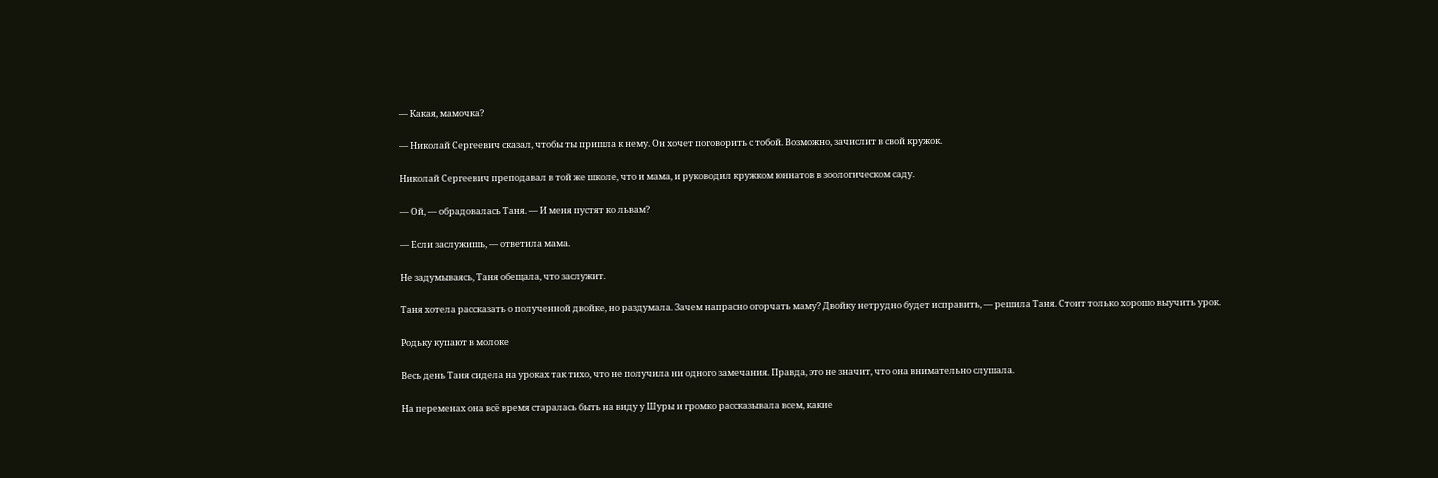— Какая, мамочка?

— Николай Сергеевич сказал, чтобы ты пришла к нему. Он хочет поговорить с тобой. Возможно, зачислит в свой кружок.

Николай Сергеевич преподавал в той же школе, что и мама, и руководил кружком юннатов в зоологическом саду.

— Ой, — обрадовалась Таня. — И меня пустят ко львам?

— Если заслужишь, — ответила мама.

Не задумываясь, Таня обещала, что заслужит.

Таня хотела рассказать о полученной двойке, но раздумала. Зачем напрасно огорчать маму? Двойку нетрудно будет исправить, — решила Таня. Стоит только хорошо выучить урок.

Родьку купают в молоке

Весь день Таня сидела на уроках так тихо, что не получила ни одного замечания. Правда, это не значит, что она внимательно слушала.

На переменах она всё время старалась быть на виду у Шуры и громко рассказывала всем, какие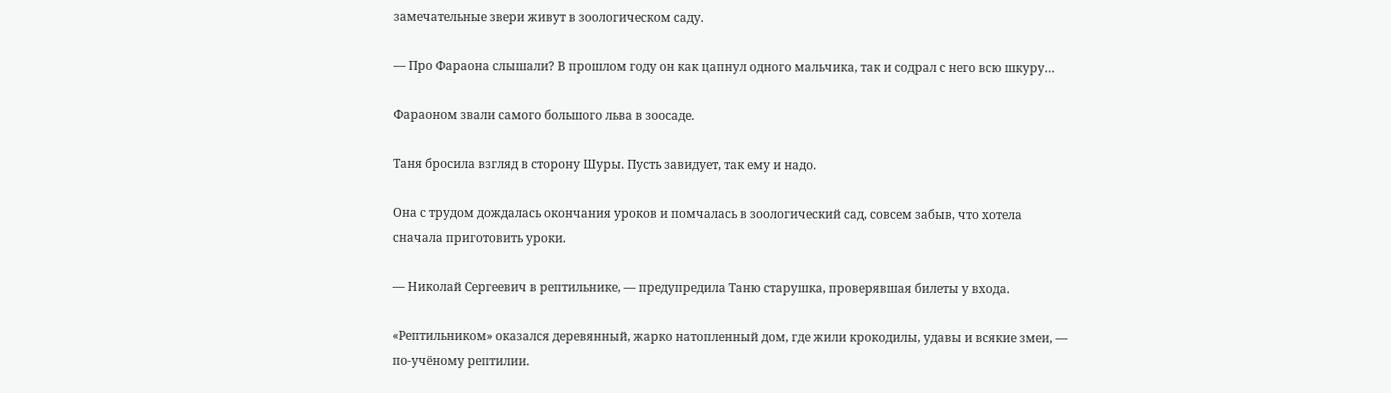замечательные звери живут в зоологическом саду.

— Про Фараона слышали? В прошлом году он как цапнул одного мальчика, так и содрал с него всю шкуру…

Фараоном звали самого большого льва в зоосаде.

Таня бросила взгляд в сторону Шуры. Пусть завидует, так ему и надо.

Она с трудом дождалась окончания уроков и помчалась в зоологический сад, совсем забыв, что хотела сначала приготовить уроки.

— Николай Сергеевич в рептильнике, — предупредила Таню старушка, проверявшая билеты у входа.

«Рептильником» оказался деревянный, жарко натопленный дом, где жили крокодилы, удавы и всякие змеи, — по-учёному рептилии.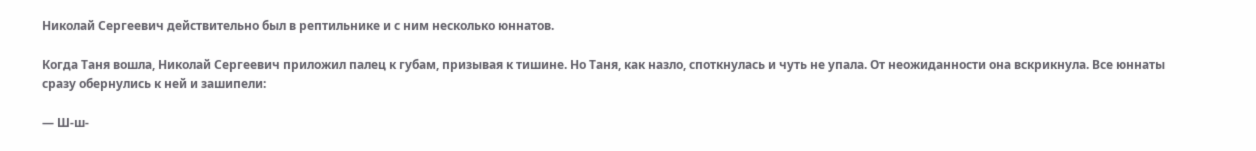Николай Сергеевич действительно был в рептильнике и с ним несколько юннатов.

Когда Таня вошла, Николай Сергеевич приложил палец к губам, призывая к тишине. Но Таня, как назло, споткнулась и чуть не упала. От неожиданности она вскрикнула. Все юннаты сразу обернулись к ней и зашипели:

— Ш-ш-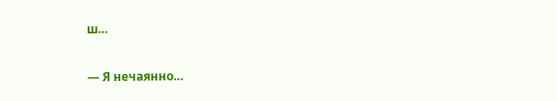ш…

— Я нечаянно…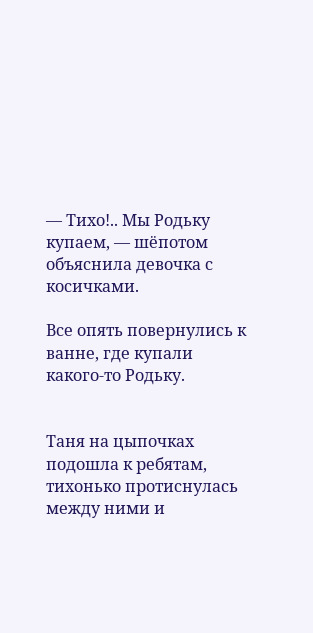— Тихо!.. Мы Родьку купаем, — шёпотом объяснила девочка с косичками.

Все опять повернулись к ванне, где купали какого-то Родьку.


Таня на цыпочках подошла к ребятам, тихонько протиснулась между ними и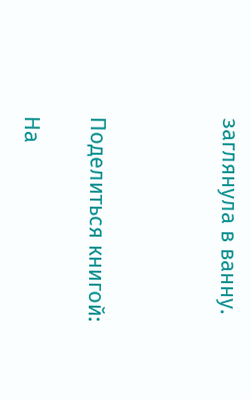заглянула в ванну.



Поделиться книгой:

На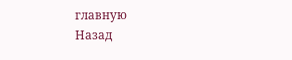главную
Назад